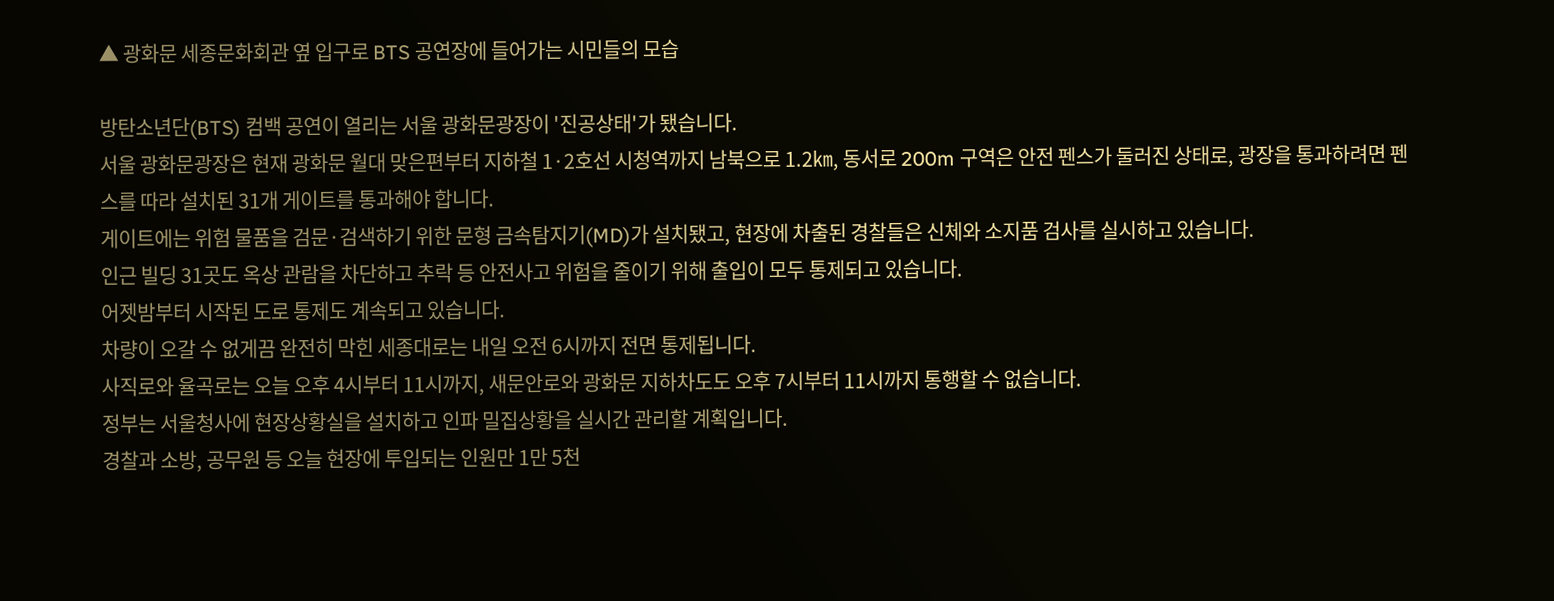▲ 광화문 세종문화회관 옆 입구로 BTS 공연장에 들어가는 시민들의 모습

방탄소년단(BTS) 컴백 공연이 열리는 서울 광화문광장이 '진공상태'가 됐습니다.
서울 광화문광장은 현재 광화문 월대 맞은편부터 지하철 1·2호선 시청역까지 남북으로 1.2㎞, 동서로 200m 구역은 안전 펜스가 둘러진 상태로, 광장을 통과하려면 펜스를 따라 설치된 31개 게이트를 통과해야 합니다.
게이트에는 위험 물품을 검문·검색하기 위한 문형 금속탐지기(MD)가 설치됐고, 현장에 차출된 경찰들은 신체와 소지품 검사를 실시하고 있습니다.
인근 빌딩 31곳도 옥상 관람을 차단하고 추락 등 안전사고 위험을 줄이기 위해 출입이 모두 통제되고 있습니다.
어젯밤부터 시작된 도로 통제도 계속되고 있습니다.
차량이 오갈 수 없게끔 완전히 막힌 세종대로는 내일 오전 6시까지 전면 통제됩니다.
사직로와 율곡로는 오늘 오후 4시부터 11시까지, 새문안로와 광화문 지하차도도 오후 7시부터 11시까지 통행할 수 없습니다.
정부는 서울청사에 현장상황실을 설치하고 인파 밀집상황을 실시간 관리할 계획입니다.
경찰과 소방, 공무원 등 오늘 현장에 투입되는 인원만 1만 5천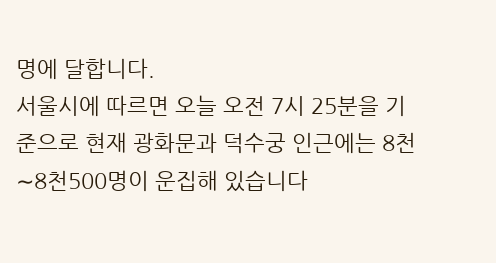명에 달합니다.
서울시에 따르면 오늘 오전 7시 25분을 기준으로 현재 광화문과 덕수궁 인근에는 8천∼8천500명이 운집해 있습니다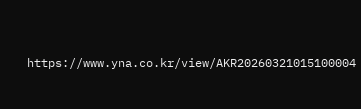https://www.yna.co.kr/view/AKR20260321015100004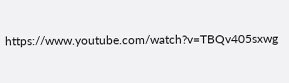https://www.youtube.com/watch?v=TBQv405sxwg